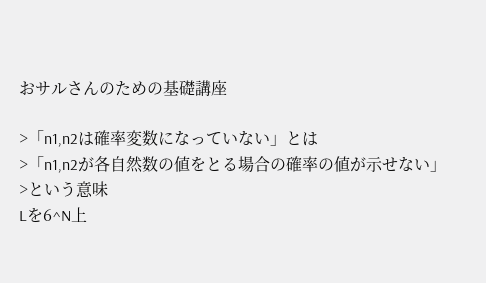おサルさんのための基礎講座

>「n1,n2は確率変数になっていない」とは
>「n1,n2が各自然数の値をとる場合の確率の値が示せない」
>という意味
Lを6^N上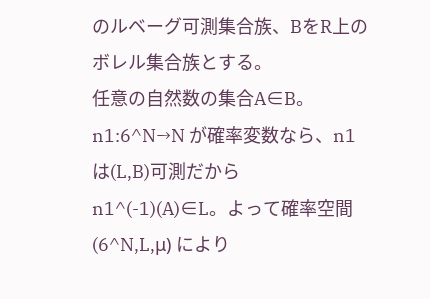のルベーグ可測集合族、BをR上のボレル集合族とする。
任意の自然数の集合A∈B。
n1:6^N→N が確率変数なら、n1は(L,B)可測だから n1^(-1)(A)∈L。よって確率空間 (6^N,L,μ) により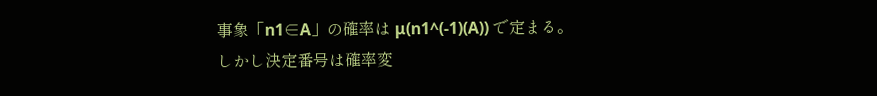事象「n1∈A」の確率は μ(n1^(-1)(A)) で定まる。
しかし決定番号は確率変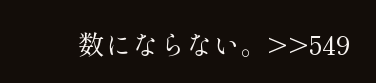数にならない。>>549